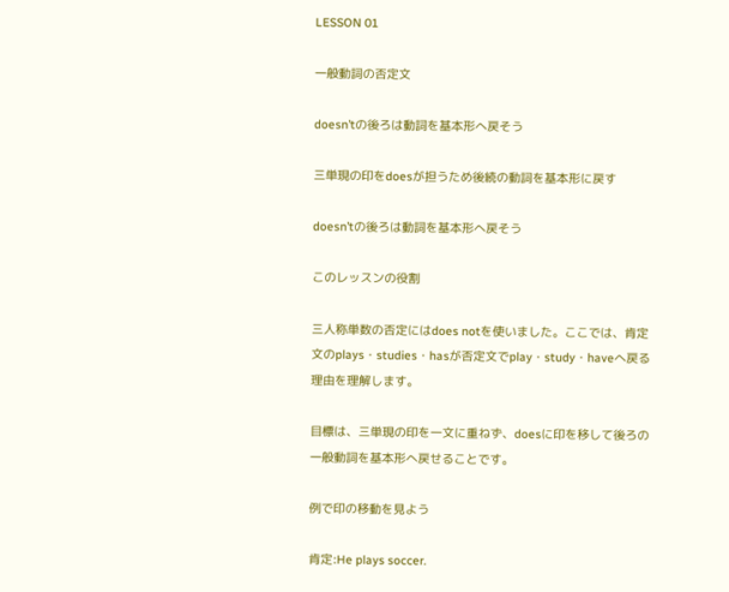LESSON 01

一般動詞の否定文

doesn’tの後ろは動詞を基本形へ戻そう

三単現の印をdoesが担うため後続の動詞を基本形に戻す

doesn’tの後ろは動詞を基本形へ戻そう

このレッスンの役割

三人称単数の否定にはdoes notを使いました。ここでは、肯定文のplays・studies・hasが否定文でplay・study・haveへ戻る理由を理解します。

目標は、三単現の印を一文に重ねず、doesに印を移して後ろの一般動詞を基本形へ戻せることです。

例で印の移動を見よう

肯定:He plays soccer.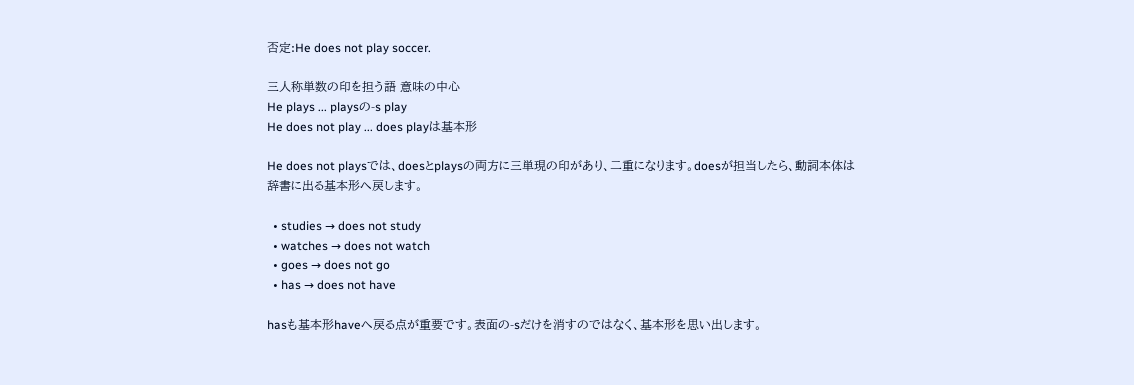否定:He does not play soccer.

三人称単数の印を担う語 意味の中心
He plays ... playsの-s play
He does not play ... does playは基本形

He does not playsでは、doesとplaysの両方に三単現の印があり、二重になります。doesが担当したら、動詞本体は辞書に出る基本形へ戻します。

  • studies → does not study
  • watches → does not watch
  • goes → does not go
  • has → does not have

hasも基本形haveへ戻る点が重要です。表面の-sだけを消すのではなく、基本形を思い出します。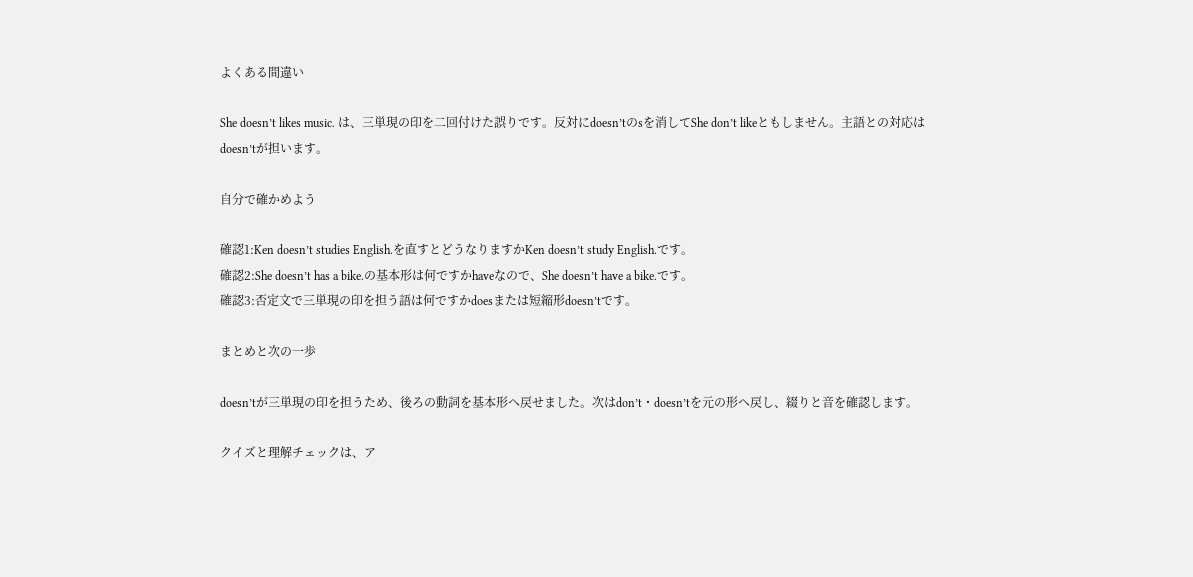よくある間違い

She doesn’t likes music. は、三単現の印を二回付けた誤りです。反対にdoesn’tのsを消してShe don’t likeともしません。主語との対応はdoesn’tが担います。

自分で確かめよう

確認1:Ken doesn’t studies English.を直すとどうなりますかKen doesn’t study English.です。
確認2:She doesn’t has a bike.の基本形は何ですかhaveなので、She doesn’t have a bike.です。
確認3:否定文で三単現の印を担う語は何ですかdoesまたは短縮形doesn’tです。

まとめと次の一歩

doesn’tが三単現の印を担うため、後ろの動詞を基本形へ戻せました。次はdon’t・doesn’tを元の形へ戻し、綴りと音を確認します。

クイズと理解チェックは、ア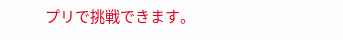プリで挑戦できます。